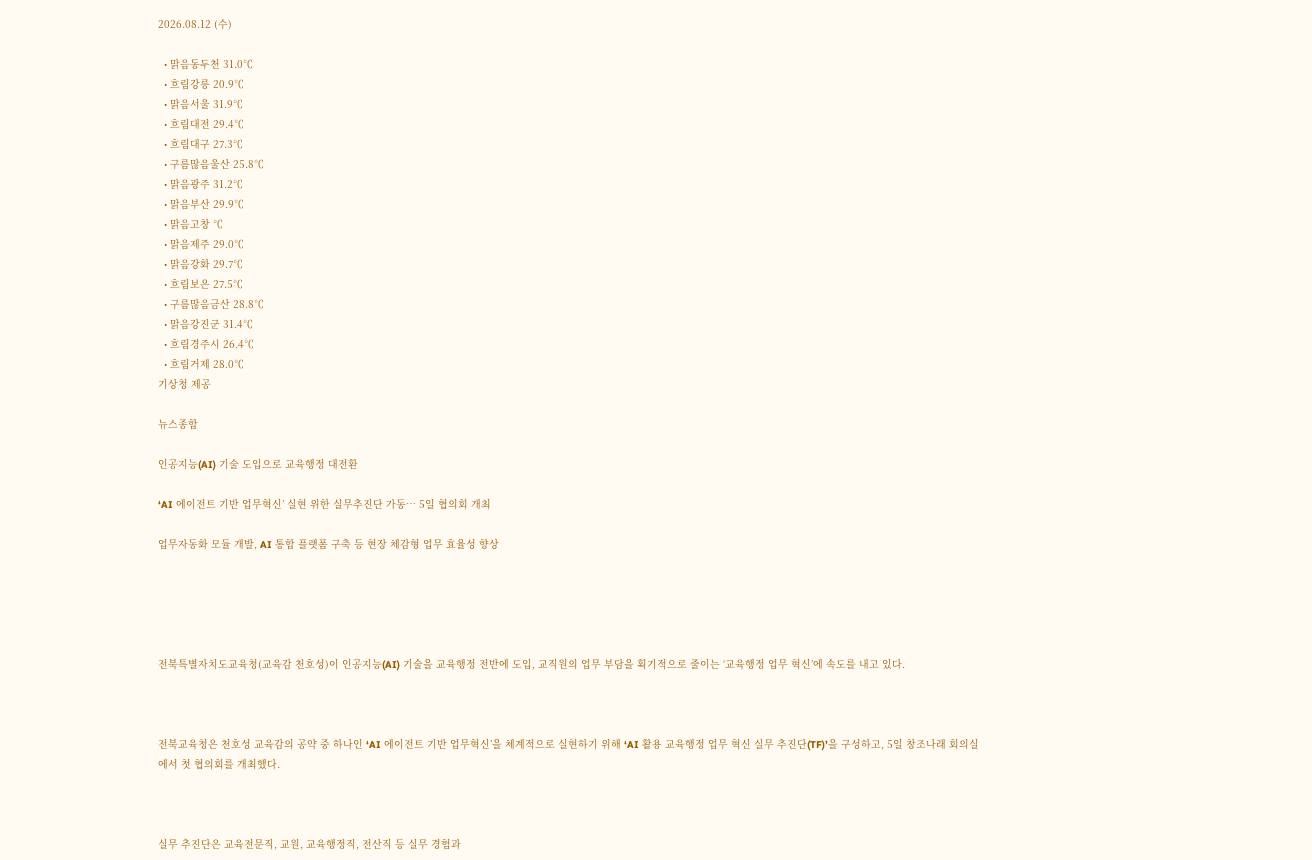2026.08.12 (수)

  • 맑음동두천 31.0℃
  • 흐림강릉 20.9℃
  • 맑음서울 31.9℃
  • 흐림대전 29.4℃
  • 흐림대구 27.3℃
  • 구름많음울산 25.8℃
  • 맑음광주 31.2℃
  • 맑음부산 29.9℃
  • 맑음고창 ℃
  • 맑음제주 29.0℃
  • 맑음강화 29.7℃
  • 흐림보은 27.5℃
  • 구름많음금산 28.8℃
  • 맑음강진군 31.4℃
  • 흐림경주시 26.4℃
  • 흐림거제 28.0℃
기상청 제공

뉴스종합

인공지능(AI) 기술 도입으로 교육행정 대전환

‘AI 에이전트 기반 업무혁신’ 실현 위한 실무추진단 가동… 5일 협의회 개최

업무자동화 모듈 개발, AI 통합 플랫폼 구축 등 현장 체감형 업무 효율성 향상





전북특별자치도교육청(교육감 천호성)이 인공지능(AI) 기술을 교육행정 전반에 도입, 교직원의 업무 부담을 획기적으로 줄이는 ‘교육행정 업무 혁신’에 속도를 내고 있다.



전북교육청은 천호성 교육감의 공약 중 하나인 ‘AI 에이전트 기반 업무혁신’을 체계적으로 실현하기 위해 ‘AI 활용 교육행정 업무 혁신 실무 추진단(TF)’을 구성하고, 5일 창조나래 회의실에서 첫 협의회를 개최했다.



실무 추진단은 교육전문직, 교원, 교육행정직, 전산직 등 실무 경험과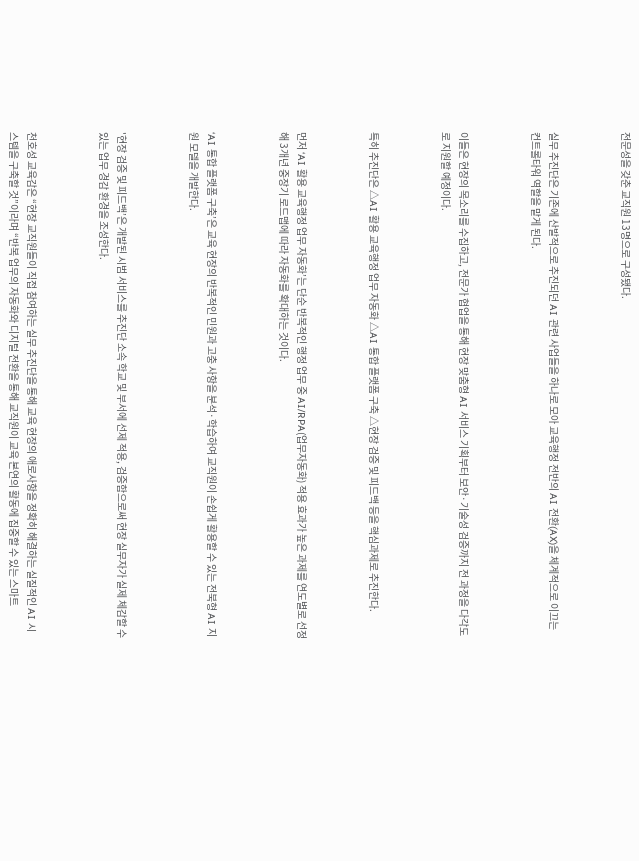전문성을 갖춘 교직원 13명으로 구성됐다.



실무 추진단은 기존에 산발적으로 추진되던 AI 관련 사업들을 하나로 모아 교육행정 전반의 AI 전환(AX)을 체계적으로 이끄는 컨트롤타워 역할을 맡게 된다.



이들은 현장의 목소리를 수집하고, 전문가 협업을 통해 현장 맞춤형 AI 서비스 기획부터 보안·기술성 검증까지 전 과정을 다각도로 지원할 예정이다.



특히 추진단은 △AI 활용 교육행정 업무 자동화 △AI 통합 플랫폼 구축 △현장 검증 및 피드백 등을 핵심과제로 추진한다.



먼저 ‘AI 활용 교육행정 업무 자동화’는 단순 반복적인 행정 업무 중 AI/RPA(업무자동화) 적용 효과가 높은 과제를 연도별로 선정해 3개년 중장기 로드맵에 따라 자동화를 확대하는 것이다.



‘AI 통합 플랫폼 구축’은 교육 현장의 반복적인 민원과 고충 사항을 분석·학습하여 교직원이 손쉽게 활용할 수 있는 전북형 AI 지원 모델을 개발한다.



'현장 검증 및 피드백’은 개발된 시범 서비스를 추진단 소속 학교 및 부서에 선제 적용, 검증함으로써 현장 실무자가 실제 체감할 수 있는 업무 경감 환경을 조성한다.



천호성 교육감은 “현장 교직원들이 직접 참여하는 실무 추진단을 통해 교육 현장의 애로사항을 정확히 해결하는 실질적인 AI 시스템을 구축할 것”이라며 “반복 업무의 자동화와 디지털 전환을 통해 교직원이 교육 본연의 활동에 집중할 수 있는 스마트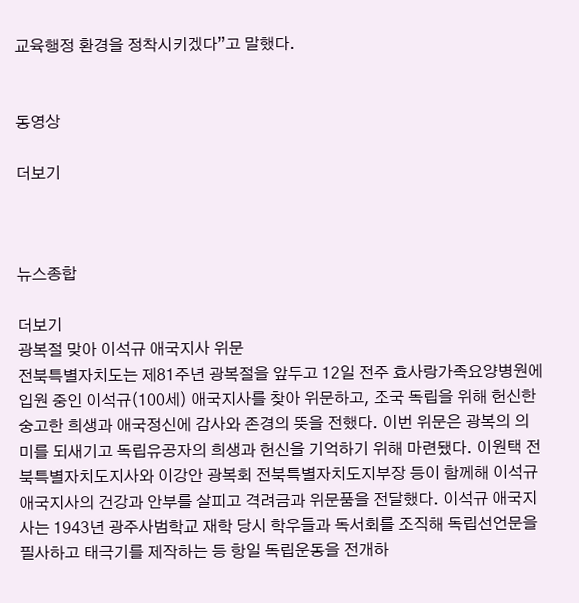교육행정 환경을 정착시키겠다”고 말했다.


동영상

더보기



뉴스종합

더보기
광복절 맞아 이석규 애국지사 위문
전북특별자치도는 제81주년 광복절을 앞두고 12일 전주 효사랑가족요양병원에 입원 중인 이석규(100세) 애국지사를 찾아 위문하고, 조국 독립을 위해 헌신한 숭고한 희생과 애국정신에 감사와 존경의 뜻을 전했다. 이번 위문은 광복의 의미를 되새기고 독립유공자의 희생과 헌신을 기억하기 위해 마련됐다. 이원택 전북특별자치도지사와 이강안 광복회 전북특별자치도지부장 등이 함께해 이석규 애국지사의 건강과 안부를 살피고 격려금과 위문품을 전달했다. 이석규 애국지사는 1943년 광주사범학교 재학 당시 학우들과 독서회를 조직해 독립선언문을 필사하고 태극기를 제작하는 등 항일 독립운동을 전개하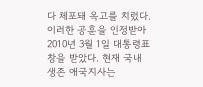다 체포돼 옥고를 치렀다. 이러한 공훈을 인정받아 2010년 3월 1일 대통령표창을 받았다. 현재 국내 생존 애국지사는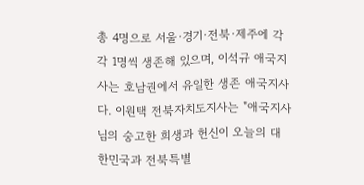총 4명으로 서울·경기·전북·제주에 각각 1명씩 생존해 있으며, 이석규 애국지사는 호남권에서 유일한 생존 애국지사다. 이원택 전북자치도지사는 "애국지사님의 숭고한 희생과 헌신이 오늘의 대한민국과 전북특별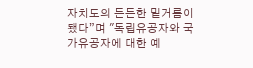자치도의 든든한 밑거름이 됐다”며 "독립유공자와 국가유공자에 대한 예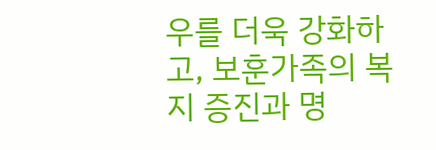우를 더욱 강화하고, 보훈가족의 복지 증진과 명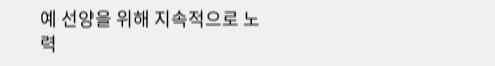예 선양을 위해 지속적으로 노력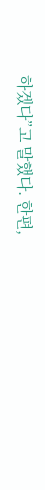하겠다”고 말했다. 한편,